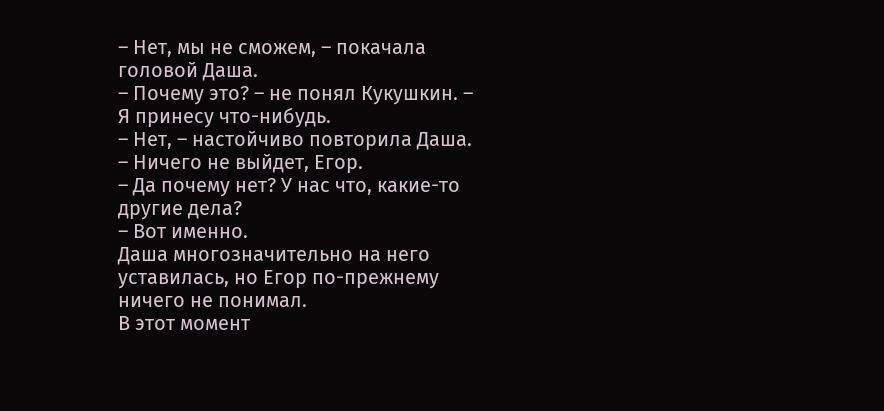– Нет, мы не сможем, – покачала головой Даша.
– Почему это? – не понял Кукушкин. – Я принесу что-нибудь.
– Нет, – настойчиво повторила Даша. – Ничего не выйдет, Егор.
– Да почему нет? У нас что, какие-то другие дела?
– Вот именно.
Даша многозначительно на него уставилась, но Егор по-прежнему ничего не понимал.
В этот момент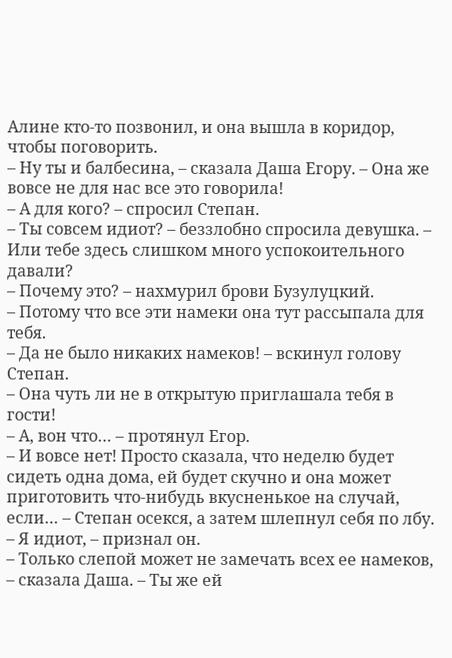Алине кто-то позвонил, и она вышла в коридор, чтобы поговорить.
– Ну ты и балбесина, – сказала Даша Егору. – Она же вовсе не для нас все это говорила!
– А для кого? – спросил Степан.
– Ты совсем идиот? – беззлобно спросила девушка. – Или тебе здесь слишком много успокоительного давали?
– Почему это? – нахмурил брови Бузулуцкий.
– Потому что все эти намеки она тут рассыпала для тебя.
– Да не было никаких намеков! – вскинул голову Степан.
– Она чуть ли не в открытую приглашала тебя в гости!
– А, вон что… – протянул Егор.
– И вовсе нет! Просто сказала, что неделю будет сидеть одна дома, ей будет скучно и она может приготовить что-нибудь вкусненькое на случай, если… – Степан осекся, а затем шлепнул себя по лбу. – Я идиот, – признал он.
– Только слепой может не замечать всех ее намеков, – сказала Даша. – Ты же ей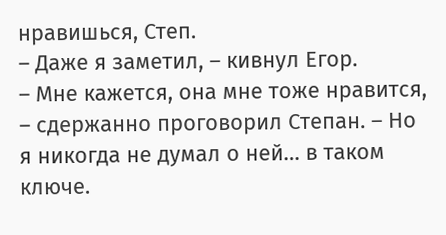нравишься, Степ.
– Даже я заметил, – кивнул Егор.
– Мне кажется, она мне тоже нравится, – сдержанно проговорил Степан. – Но я никогда не думал о ней… в таком ключе.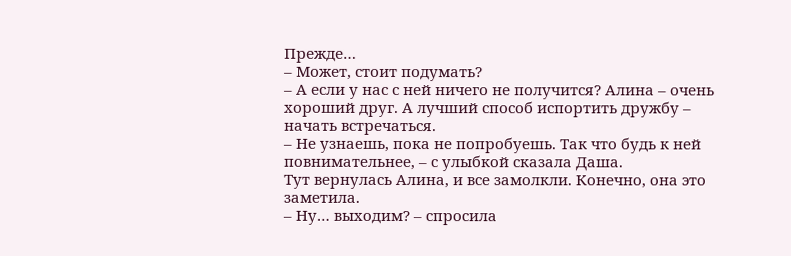Прежде…
– Может, стоит подумать?
– А если у нас с ней ничего не получится? Алина – очень хороший друг. А лучший способ испортить дружбу – начать встречаться.
– Не узнаешь, пока не попробуешь. Так что будь к ней повнимательнее, – с улыбкой сказала Даша.
Тут вернулась Алина, и все замолкли. Конечно, она это заметила.
– Ну… выходим? – спросила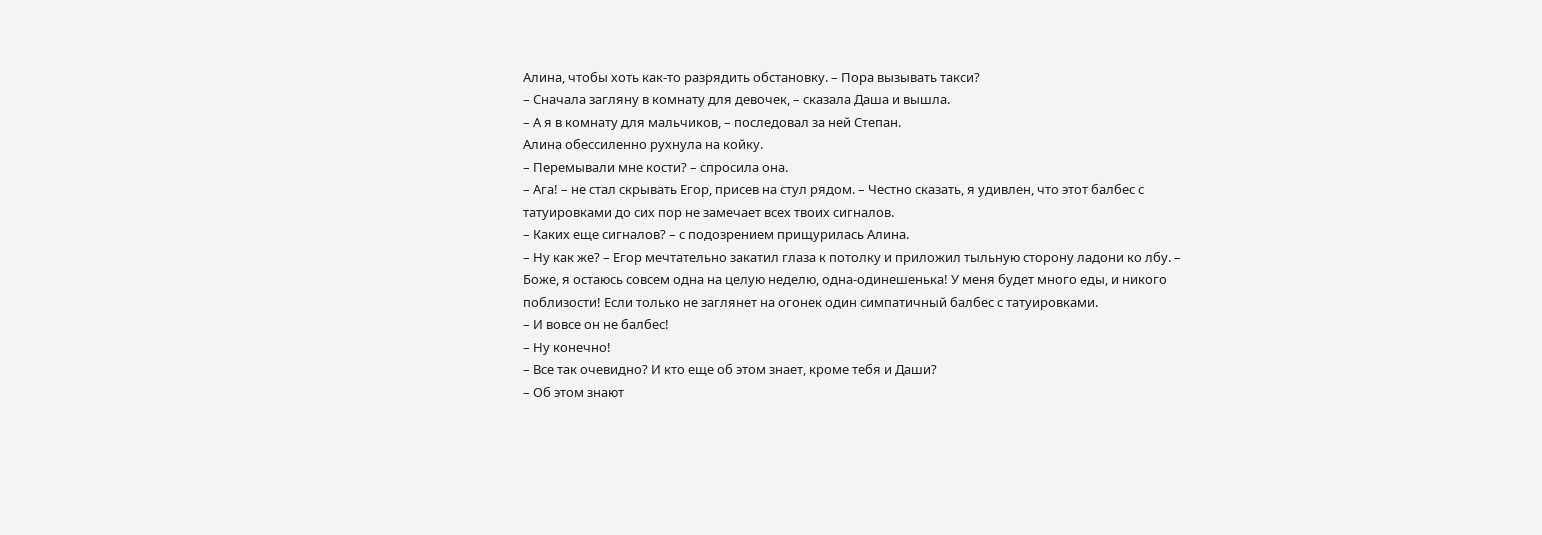Алина, чтобы хоть как-то разрядить обстановку. – Пора вызывать такси?
– Сначала загляну в комнату для девочек, – сказала Даша и вышла.
– А я в комнату для мальчиков, – последовал за ней Степан.
Алина обессиленно рухнула на койку.
– Перемывали мне кости? – спросила она.
– Ага! – не стал скрывать Егор, присев на стул рядом. – Честно сказать, я удивлен, что этот балбес с татуировками до сих пор не замечает всех твоих сигналов.
– Каких еще сигналов? – с подозрением прищурилась Алина.
– Ну как же? – Егор мечтательно закатил глаза к потолку и приложил тыльную сторону ладони ко лбу. – Боже, я остаюсь совсем одна на целую неделю, одна-одинешенька! У меня будет много еды, и никого поблизости! Если только не заглянет на огонек один симпатичный балбес с татуировками.
– И вовсе он не балбес!
– Ну конечно!
– Все так очевидно? И кто еще об этом знает, кроме тебя и Даши?
– Об этом знают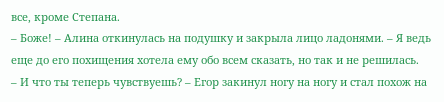все, кроме Степана.
– Боже! – Алина откинулась на подушку и закрыла лицо ладонями. – Я ведь еще до его похищения хотела ему обо всем сказать, но так и не решилась.
– И что ты теперь чувствуешь? – Егор закинул ногу на ногу и стал похож на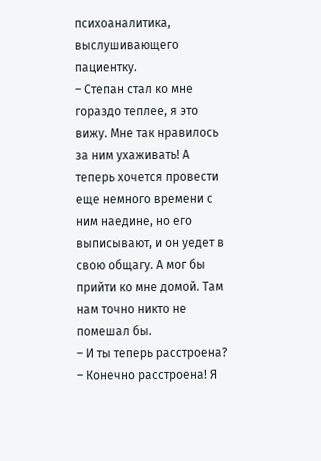психоаналитика, выслушивающего пациентку.
– Степан стал ко мне гораздо теплее, я это вижу. Мне так нравилось за ним ухаживать! А теперь хочется провести еще немного времени с ним наедине, но его выписывают, и он уедет в свою общагу. А мог бы прийти ко мне домой. Там нам точно никто не помешал бы.
– И ты теперь расстроена?
– Конечно расстроена! Я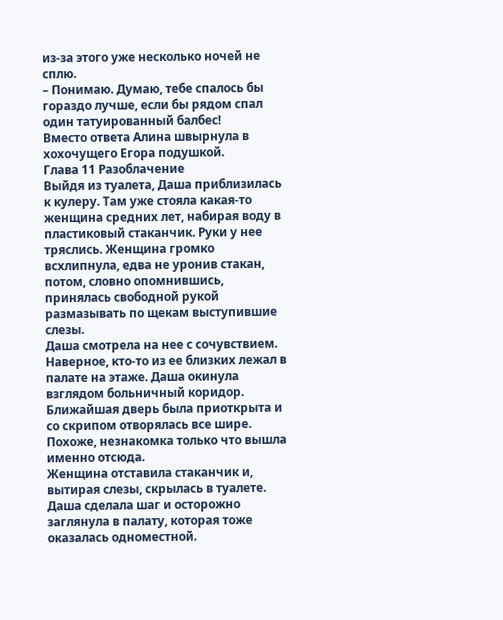из-за этого уже несколько ночей не сплю.
– Понимаю. Думаю, тебе спалось бы гораздо лучше, если бы рядом спал один татуированный балбес!
Вместо ответа Алина швырнула в хохочущего Егора подушкой.
Глава 11 Разоблачение
Выйдя из туалета, Даша приблизилась к кулеру. Там уже стояла какая-то женщина средних лет, набирая воду в пластиковый стаканчик. Руки у нее тряслись. Женщина громко всхлипнула, едва не уронив стакан, потом, словно опомнившись, принялась свободной рукой размазывать по щекам выступившие слезы.
Даша смотрела на нее с сочувствием. Наверное, кто-то из ее близких лежал в палате на этаже. Даша окинула взглядом больничный коридор. Ближайшая дверь была приоткрыта и со скрипом отворялась все шире. Похоже, незнакомка только что вышла именно отсюда.
Женщина отставила стаканчик и, вытирая слезы, скрылась в туалете. Даша сделала шаг и осторожно заглянула в палату, которая тоже оказалась одноместной.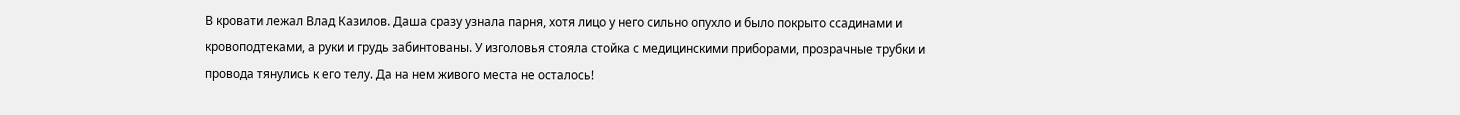В кровати лежал Влад Казилов. Даша сразу узнала парня, хотя лицо у него сильно опухло и было покрыто ссадинами и кровоподтеками, а руки и грудь забинтованы. У изголовья стояла стойка с медицинскими приборами, прозрачные трубки и провода тянулись к его телу. Да на нем живого места не осталось!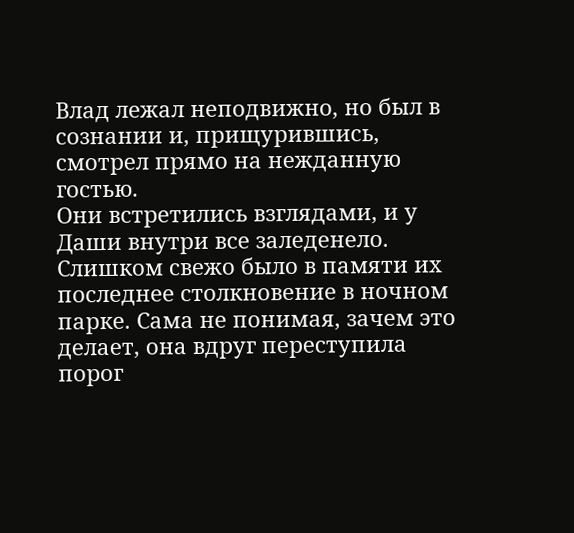Влад лежал неподвижно, но был в сознании и, прищурившись, смотрел прямо на нежданную гостью.
Они встретились взглядами, и у Даши внутри все заледенело. Слишком свежо было в памяти их последнее столкновение в ночном парке. Сама не понимая, зачем это делает, она вдруг переступила порог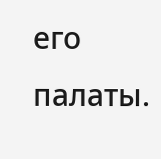его палаты.